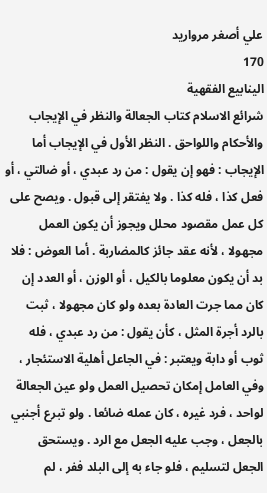علي أصغر مرواريد
170
الينابيع الفقهية
شرائع الاسلام كتاب الجعالة والنظر في الإيجاب والأحكام واللواحق . النظر الأول في الإيجاب أما الإيجاب : فهو إن يقول : من رد عبدي ، أو ضالتي ، أو فعل كذا ، فله كذا . ولا يفتقر إلى قبول . ويصح على كل عمل مقصود محلل ويجوز أن يكون العمل مجهولا ، لأنه عقد جائز كالمضاربة . أما العوض : فلا بد أن يكون معلوما بالكيل ، أو الوزن ، أو العدد إن كان مما جرت العادة بعده ولو كان مجهولا ، ثبت بالرد أجرة المثل ، كأن يقول : من رد عبدي ، فله ثوب أو دابة ويعتبر : في الجاعل أهلية الاستئجار ، وفي العامل إمكان تحصيل العمل ولو عين الجعالة لواحد ، فرد غيره ، كان عمله ضائعا . ولو تبرع أجنبي بالجعل ، وجب عليه الجعل مع الرد . ويستحق الجعل لتسليم ، فلو جاء به إلى البلد ففر ، لم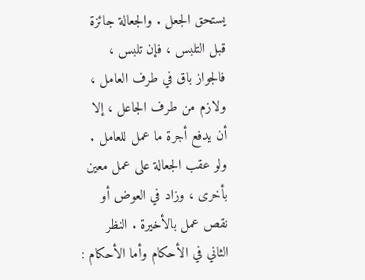يستحق الجعل . والجعالة جائزة قبل التلبس ، فإن تلبس ، فالجواز باق في طرف العامل ، ولازم من طرف الجاعل ، إلا أن يدفع أجرة ما عمل للعامل . ولو عقب الجعالة على عمل معين بأخرى ، وزاد في العوض أو نقص عمل بالأخيرة . النظر الثاني في الأحكام وأما الأحكام :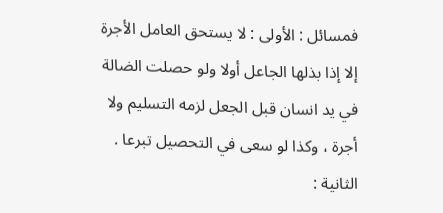فمسائل : الأولى : لا يستحق العامل الأجرة إلا إذا بذلها الجاعل أولا ولو حصلت الضالة في يد انسان قبل الجعل لزمه التسليم ولا أجرة ، وكذا لو سعى في التحصيل تبرعا . الثانية :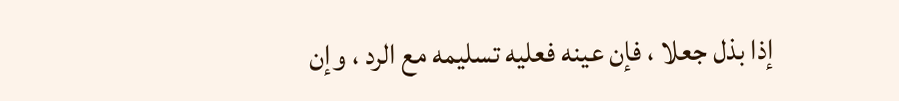إذا بذل جعلا ، فإن عينه فعليه تسليمه مع الرد ، وإن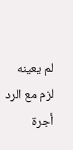لم يعينه لزم مع الرد أجرة